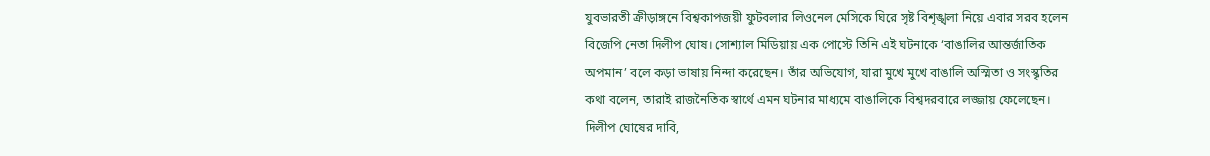যুবভারতী ক্রীড়াঙ্গনে বিশ্বকাপজয়ী ফুটবলার লিওনেল মেসিকে ঘিরে সৃষ্ট বিশৃঙ্খলা নিয়ে এবার সরব হলেন বিজেপি নেতা দিলীপ ঘোষ। সোশ্যাল মিডিয়ায় এক পোস্টে তিনি এই ঘটনাকে ‘বাঙালির আন্তর্জাতিক অপমান’ বলে কড়া ভাষায় নিন্দা করেছেন। তাঁর অভিযোগ, যারা মুখে মুখে বাঙালি অস্মিতা ও সংস্কৃতির কথা বলেন, তারাই রাজনৈতিক স্বার্থে এমন ঘটনার মাধ্যমে বাঙালিকে বিশ্বদরবারে লজ্জায় ফেলেছেন।
দিলীপ ঘোষের দাবি,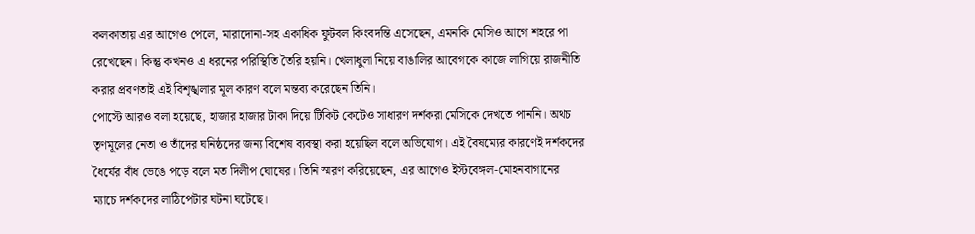কলকাতায় এর আগেও পেলে, মারাদোনা-সহ একাধিক ফুটবল কিংবদন্তি এসেছেন, এমনকি মেসিও আগে শহরে পা রেখেছেন। কিন্তু কখনও এ ধরনের পরিস্থিতি তৈরি হয়নি। খেলাধুলা নিয়ে বাঙালির আবেগকে কাজে লাগিয়ে রাজনীতি করার প্রবণতাই এই বিশৃঙ্খলার মূল কারণ বলে মন্তব্য করেছেন তিনি।
পোস্টে আরও বলা হয়েছে, হাজার হাজার টাকা দিয়ে টিকিট কেটেও সাধারণ দর্শকরা মেসিকে দেখতে পাননি। অথচ তৃণমূলের নেতা ও তাঁদের ঘনিষ্ঠদের জন্য বিশেষ ব্যবস্থা করা হয়েছিল বলে অভিযোগ। এই বৈষম্যের কারণেই দর্শকদের ধৈর্যের বাঁধ ভেঙে পড়ে বলে মত দিলীপ ঘোষের। তিনি স্মরণ করিয়েছেন, এর আগেও ইস্টবেঙ্গল-মোহনবাগানের ম্যাচে দর্শকদের লাঠিপেটার ঘটনা ঘটেছে।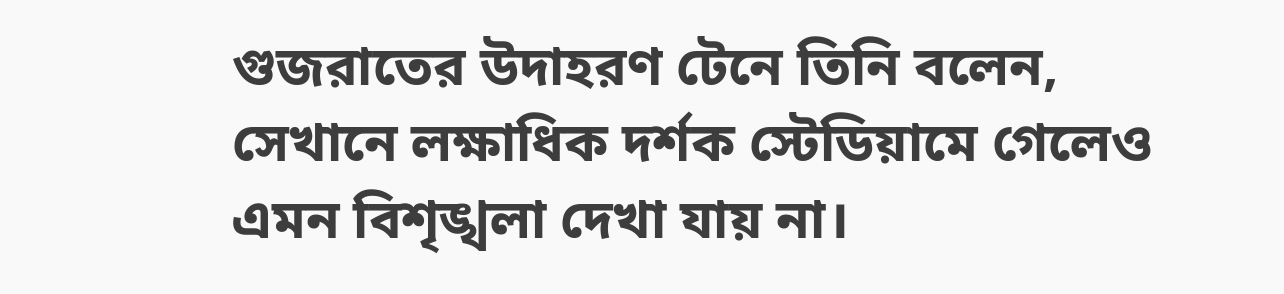গুজরাতের উদাহরণ টেনে তিনি বলেন, সেখানে লক্ষাধিক দর্শক স্টেডিয়ামে গেলেও এমন বিশৃঙ্খলা দেখা যায় না।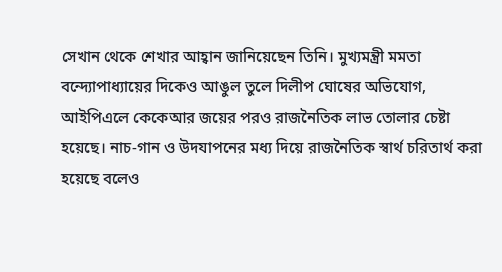সেখান থেকে শেখার আহ্বান জানিয়েছেন তিনি। মুখ্যমন্ত্রী মমতা বন্দ্যোপাধ্যায়ের দিকেও আঙুল তুলে দিলীপ ঘোষের অভিযোগ, আইপিএলে কেকেআর জয়ের পরও রাজনৈতিক লাভ তোলার চেষ্টা হয়েছে। নাচ-গান ও উদযাপনের মধ্য দিয়ে রাজনৈতিক স্বার্থ চরিতার্থ করা হয়েছে বলেও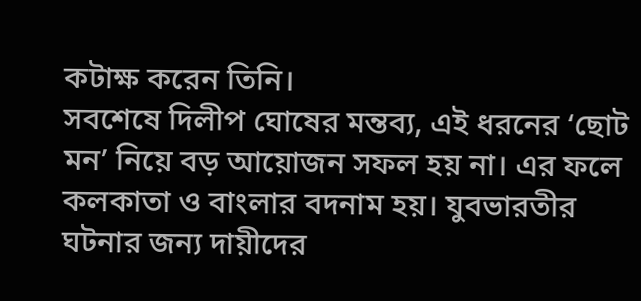কটাক্ষ করেন তিনি।
সবশেষে দিলীপ ঘোষের মন্তব্য, এই ধরনের ‘ছোট মন’ নিয়ে বড় আয়োজন সফল হয় না। এর ফলে কলকাতা ও বাংলার বদনাম হয়। যুবভারতীর ঘটনার জন্য দায়ীদের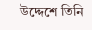উদ্দেশে তিনি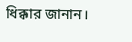ধিক্কার জানান।